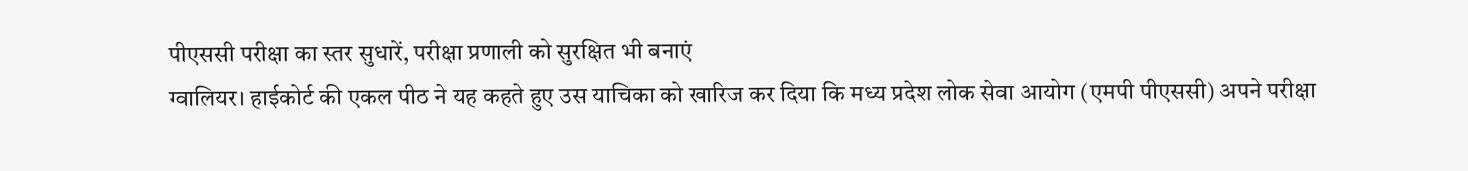पीएससी परीक्षा का स्तर सुधारें, परीक्षा प्रणाली को सुरक्षित भी बनाएं
ग्वालियर। हाईकोर्ट की एकल पीठ ने यह कहते हुए उस याचिका को खारिज कर दिया कि मध्य प्रदेश लोक सेवा आयोग (एमपी पीएससी) अपने परीक्षा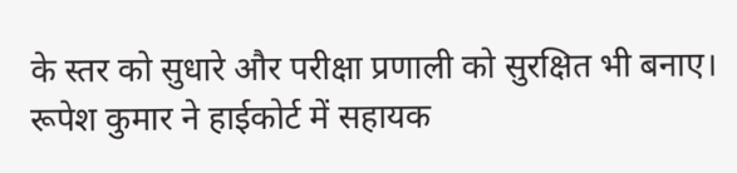के स्तर को सुधारे और परीक्षा प्रणाली को सुरक्षित भी बनाए।
रूपेश कुमार ने हाईकोर्ट में सहायक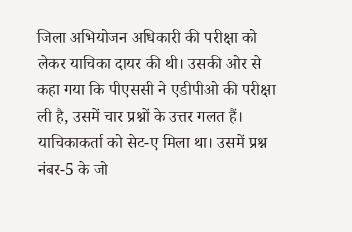जिला अभियोजन अधिकारी की परीक्षा को लेकर याचिका दायर की थी। उसकी ओर से कहा गया कि पीएससी ने एडीपीओ की परीक्षा ली है, उसमें चार प्रश्नों के उत्तर गलत हैं। याचिकाकर्ता को सेट-ए मिला था। उसमें प्रश्न नंबर-5 के जो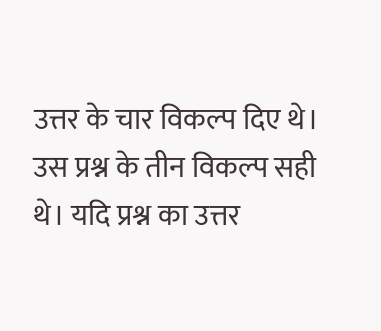उत्तर के चार विकल्प दिए थे। उस प्रश्न के तीन विकल्प सही थे। यदि प्रश्न का उत्तर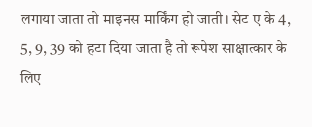लगाया जाता तो माइनस मार्किंग हो जाती। सेट ए के 4, 5, 9, 39 को हटा दिया जाता है तो रूपेश साक्षात्कार के लिए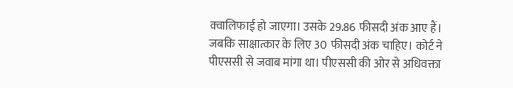क्वालिफाई हो जाएगा। उसके 29.86 फीसदी अंक आए हैं। जबकि साक्षात्कार के लिए 30 फीसदी अंक चाहिए। कोर्ट ने पीएससी से जवाब मांगा था। पीएससी की ओर से अधिवक्ता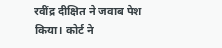रवींद्र दीक्षित ने जवाब पेश किया। कोर्ट ने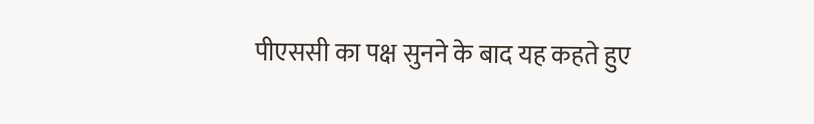पीएससी का पक्ष सुनने के बाद यह कहते हुए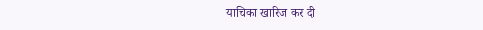याचिका खारिज कर दी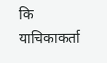कि याचिकाकर्ता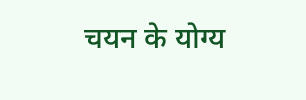चयन के योग्य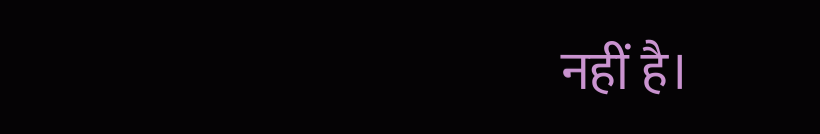नहीं है।